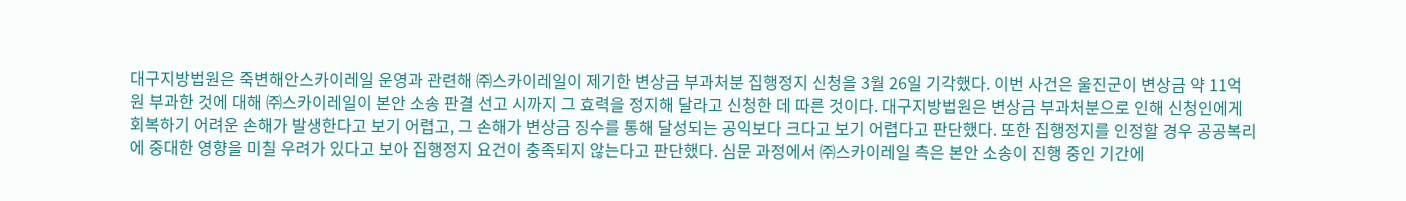대구지방법원은 죽변해안스카이레일 운영과 관련해 ㈜스카이레일이 제기한 변상금 부과처분 집행정지 신청을 3월 26일 기각했다. 이번 사건은 울진군이 변상금 약 11억 원 부과한 것에 대해 ㈜스카이레일이 본안 소송 판결 선고 시까지 그 효력을 정지해 달라고 신청한 데 따른 것이다. 대구지방법원은 변상금 부과처분으로 인해 신청인에게 회복하기 어려운 손해가 발생한다고 보기 어렵고, 그 손해가 변상금 징수를 통해 달성되는 공익보다 크다고 보기 어렵다고 판단했다. 또한 집행정지를 인정할 경우 공공복리에 중대한 영향을 미칠 우려가 있다고 보아 집행정지 요건이 충족되지 않는다고 판단했다. 심문 과정에서 ㈜스카이레일 측은 본안 소송이 진행 중인 기간에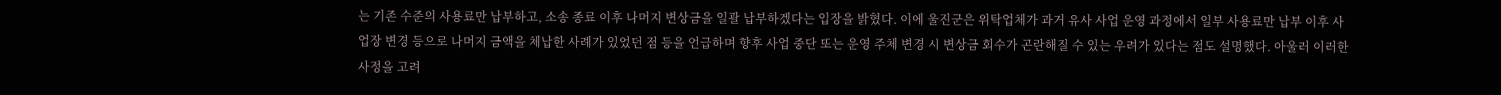는 기존 수준의 사용료만 납부하고, 소송 종료 이후 나머지 변상금을 일괄 납부하겠다는 입장을 밝혔다. 이에 울진군은 위탁업체가 과거 유사 사업 운영 과정에서 일부 사용료만 납부 이후 사업장 변경 등으로 나머지 금액을 체납한 사례가 있었던 점 등을 언급하며 향후 사업 중단 또는 운영 주체 변경 시 변상금 회수가 곤란해질 수 있는 우려가 있다는 점도 설명했다. 아울러 이러한 사정을 고려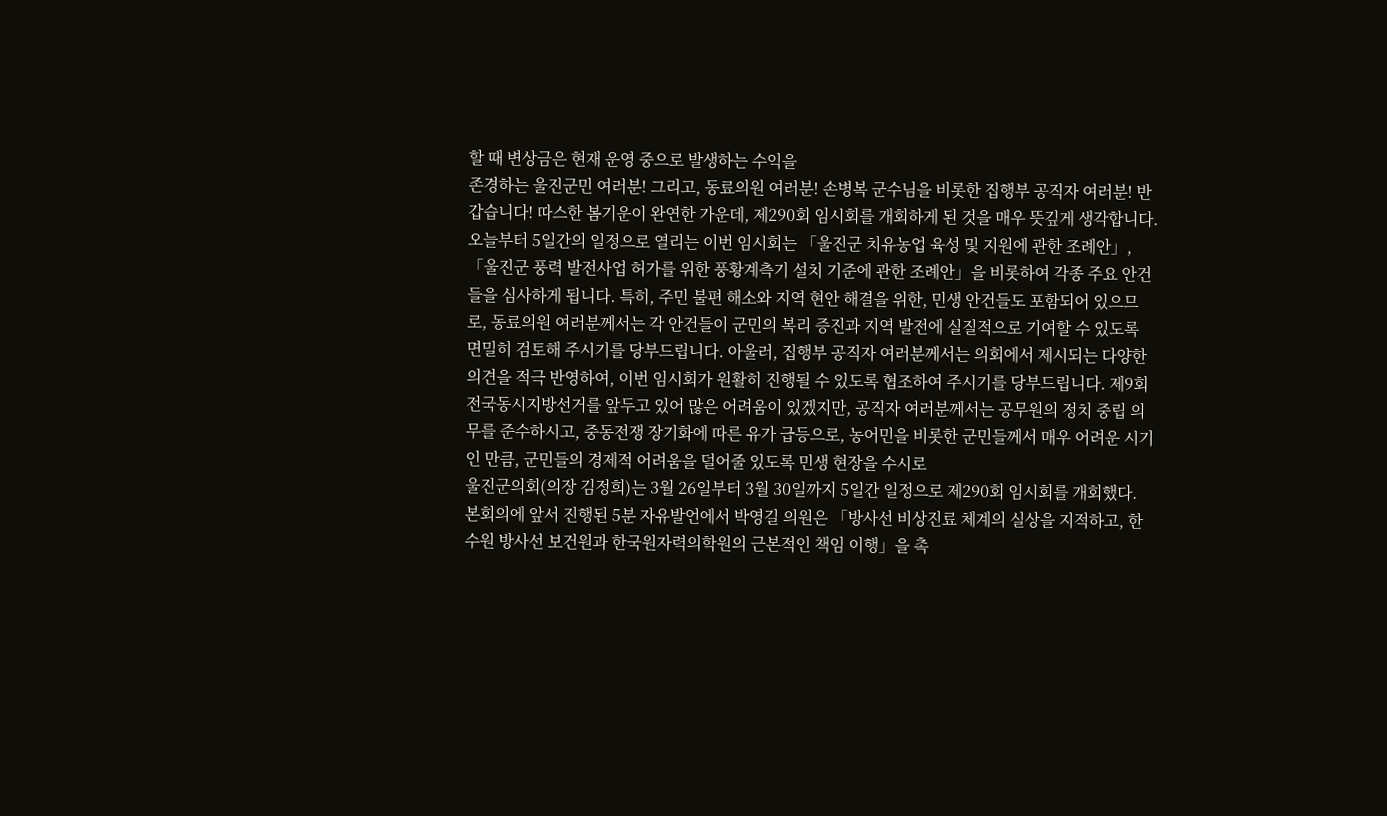할 때 변상금은 현재 운영 중으로 발생하는 수익을
존경하는 울진군민 여러분! 그리고, 동료의원 여러분! 손병복 군수님을 비롯한 집행부 공직자 여러분! 반갑습니다! 따스한 봄기운이 완연한 가운데, 제290회 임시회를 개회하게 된 것을 매우 뜻깊게 생각합니다. 오늘부터 5일간의 일정으로 열리는 이번 임시회는 「울진군 치유농업 육성 및 지원에 관한 조례안」, 「울진군 풍력 발전사업 허가를 위한 풍황계측기 설치 기준에 관한 조례안」을 비롯하여 각종 주요 안건들을 심사하게 됩니다. 특히, 주민 불편 해소와 지역 현안 해결을 위한, 민생 안건들도 포함되어 있으므로, 동료의원 여러분께서는 각 안건들이 군민의 복리 증진과 지역 발전에 실질적으로 기여할 수 있도록 면밀히 검토해 주시기를 당부드립니다. 아울러, 집행부 공직자 여러분께서는 의회에서 제시되는 다양한 의견을 적극 반영하여, 이번 임시회가 원활히 진행될 수 있도록 협조하여 주시기를 당부드립니다. 제9회 전국동시지방선거를 앞두고 있어 많은 어려움이 있겠지만, 공직자 여러분께서는 공무원의 정치 중립 의무를 준수하시고, 중동전쟁 장기화에 따른 유가 급등으로, 농어민을 비롯한 군민들께서 매우 어려운 시기인 만큼, 군민들의 경제적 어려움을 덜어줄 있도록 민생 현장을 수시로
울진군의회(의장 김정희)는 3월 26일부터 3월 30일까지 5일간 일정으로 제290회 임시회를 개회했다. 본회의에 앞서 진행된 5분 자유발언에서 박영길 의원은 「방사선 비상진료 체계의 실상을 지적하고, 한수원 방사선 보건원과 한국원자력의학원의 근본적인 책임 이행」을 촉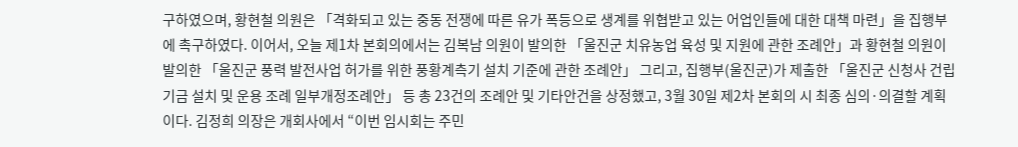구하였으며, 황현철 의원은 「격화되고 있는 중동 전쟁에 따른 유가 폭등으로 생계를 위협받고 있는 어업인들에 대한 대책 마련」을 집행부에 촉구하였다. 이어서, 오늘 제1차 본회의에서는 김복남 의원이 발의한 「울진군 치유농업 육성 및 지원에 관한 조례안」과 황현철 의원이 발의한 「울진군 풍력 발전사업 허가를 위한 풍황계측기 설치 기준에 관한 조례안」 그리고, 집행부(울진군)가 제출한 「울진군 신청사 건립기금 설치 및 운용 조례 일부개정조례안」 등 총 23건의 조례안 및 기타안건을 상정했고, 3월 30일 제2차 본회의 시 최종 심의·의결할 계획이다. 김정희 의장은 개회사에서 “이번 임시회는 주민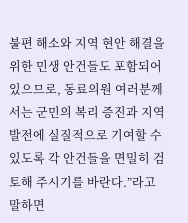불편 해소와 지역 현안 해결을 위한 민생 안건들도 포함되어 있으므로, 동료의원 여러분께서는 군민의 복리 증진과 지역 발전에 실질적으로 기여할 수 있도록 각 안건들을 면밀히 검토해 주시기를 바란다.”라고 말하면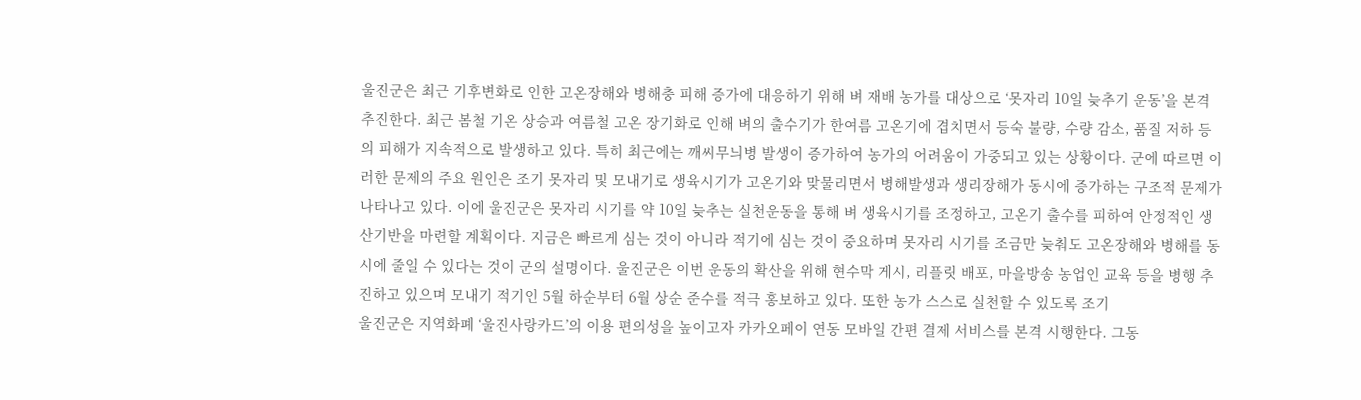울진군은 최근 기후변화로 인한 고온장해와 병해충 피해 증가에 대응하기 위해 벼 재배 농가를 대상으로 ‘못자리 10일 늦추기 운동’을 본격 추진한다. 최근 봄철 기온 상승과 여름철 고온 장기화로 인해 벼의 출수기가 한여름 고온기에 겹치면서 등숙 불량, 수량 감소, 품질 저하 등의 피해가 지속적으로 발생하고 있다. 특히 최근에는 깨씨무늬병 발생이 증가하여 농가의 어려움이 가중되고 있는 상황이다. 군에 따르면 이러한 문제의 주요 원인은 조기 못자리 및 모내기로 생육시기가 고온기와 맞물리면서 병해발생과 생리장해가 동시에 증가하는 구조적 문제가 나타나고 있다. 이에 울진군은 못자리 시기를 약 10일 늦추는 실천운동을 통해 벼 생육시기를 조정하고, 고온기 출수를 피하여 안정적인 생산기반을 마련할 계획이다. 지금은 빠르게 심는 것이 아니라 적기에 심는 것이 중요하며 못자리 시기를 조금만 늦춰도 고온장해와 병해를 동시에 줄일 수 있다는 것이 군의 설명이다. 울진군은 이번 운동의 확산을 위해 현수막 게시, 리플릿 배포, 마을방송 농업인 교육 등을 병행 추진하고 있으며 모내기 적기인 5월 하순부터 6월 상순 준수를 적극 홍보하고 있다. 또한 농가 스스로 실천할 수 있도록 조기
울진군은 지역화폐 ‘울진사랑카드’의 이용 편의성을 높이고자 카카오페이 연동 모바일 간편 결제 서비스를 본격 시행한다. 그동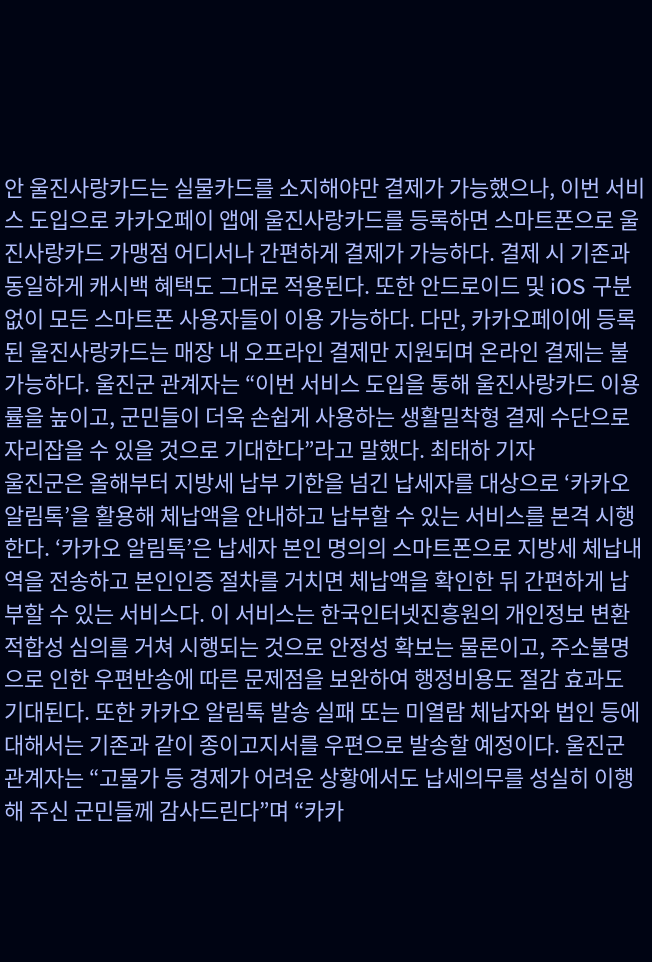안 울진사랑카드는 실물카드를 소지해야만 결제가 가능했으나, 이번 서비스 도입으로 카카오페이 앱에 울진사랑카드를 등록하면 스마트폰으로 울진사랑카드 가맹점 어디서나 간편하게 결제가 가능하다. 결제 시 기존과 동일하게 캐시백 혜택도 그대로 적용된다. 또한 안드로이드 및 iOS 구분 없이 모든 스마트폰 사용자들이 이용 가능하다. 다만, 카카오페이에 등록된 울진사랑카드는 매장 내 오프라인 결제만 지원되며 온라인 결제는 불가능하다. 울진군 관계자는 “이번 서비스 도입을 통해 울진사랑카드 이용률을 높이고, 군민들이 더욱 손쉽게 사용하는 생활밀착형 결제 수단으로 자리잡을 수 있을 것으로 기대한다”라고 말했다. 최태하 기자
울진군은 올해부터 지방세 납부 기한을 넘긴 납세자를 대상으로 ‘카카오 알림톡’을 활용해 체납액을 안내하고 납부할 수 있는 서비스를 본격 시행한다. ‘카카오 알림톡’은 납세자 본인 명의의 스마트폰으로 지방세 체납내역을 전송하고 본인인증 절차를 거치면 체납액을 확인한 뒤 간편하게 납부할 수 있는 서비스다. 이 서비스는 한국인터넷진흥원의 개인정보 변환 적합성 심의를 거쳐 시행되는 것으로 안정성 확보는 물론이고, 주소불명으로 인한 우편반송에 따른 문제점을 보완하여 행정비용도 절감 효과도 기대된다. 또한 카카오 알림톡 발송 실패 또는 미열람 체납자와 법인 등에 대해서는 기존과 같이 종이고지서를 우편으로 발송할 예정이다. 울진군 관계자는 “고물가 등 경제가 어려운 상황에서도 납세의무를 성실히 이행해 주신 군민들께 감사드린다”며 “카카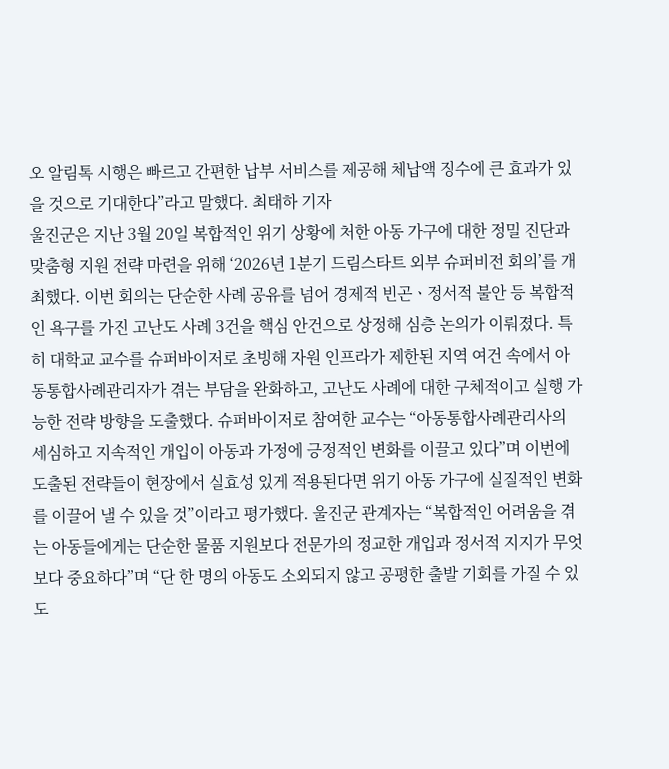오 알림톡 시행은 빠르고 간편한 납부 서비스를 제공해 체납액 징수에 큰 효과가 있을 것으로 기대한다”라고 말했다. 최태하 기자
울진군은 지난 3월 20일 복합적인 위기 상황에 처한 아동 가구에 대한 정밀 진단과 맞춤형 지원 전략 마련을 위해 ‘2026년 1분기 드림스타트 외부 슈퍼비전 회의’를 개최했다. 이번 회의는 단순한 사례 공유를 넘어 경제적 빈곤ㆍ정서적 불안 등 복합적인 욕구를 가진 고난도 사례 3건을 핵심 안건으로 상정해 심층 논의가 이뤄졌다. 특히 대학교 교수를 슈퍼바이저로 초빙해 자원 인프라가 제한된 지역 여건 속에서 아동통합사례관리자가 겪는 부담을 완화하고, 고난도 사례에 대한 구체적이고 실행 가능한 전략 방향을 도출했다. 슈퍼바이저로 참여한 교수는 “아동통합사례관리사의 세심하고 지속적인 개입이 아동과 가정에 긍정적인 변화를 이끌고 있다”며 이번에 도출된 전략들이 현장에서 실효성 있게 적용된다면 위기 아동 가구에 실질적인 변화를 이끌어 낼 수 있을 것”이라고 평가했다. 울진군 관계자는 “복합적인 어려움을 겪는 아동들에게는 단순한 물품 지원보다 전문가의 정교한 개입과 정서적 지지가 무엇보다 중요하다”며 “단 한 명의 아동도 소외되지 않고 공평한 출발 기회를 가질 수 있도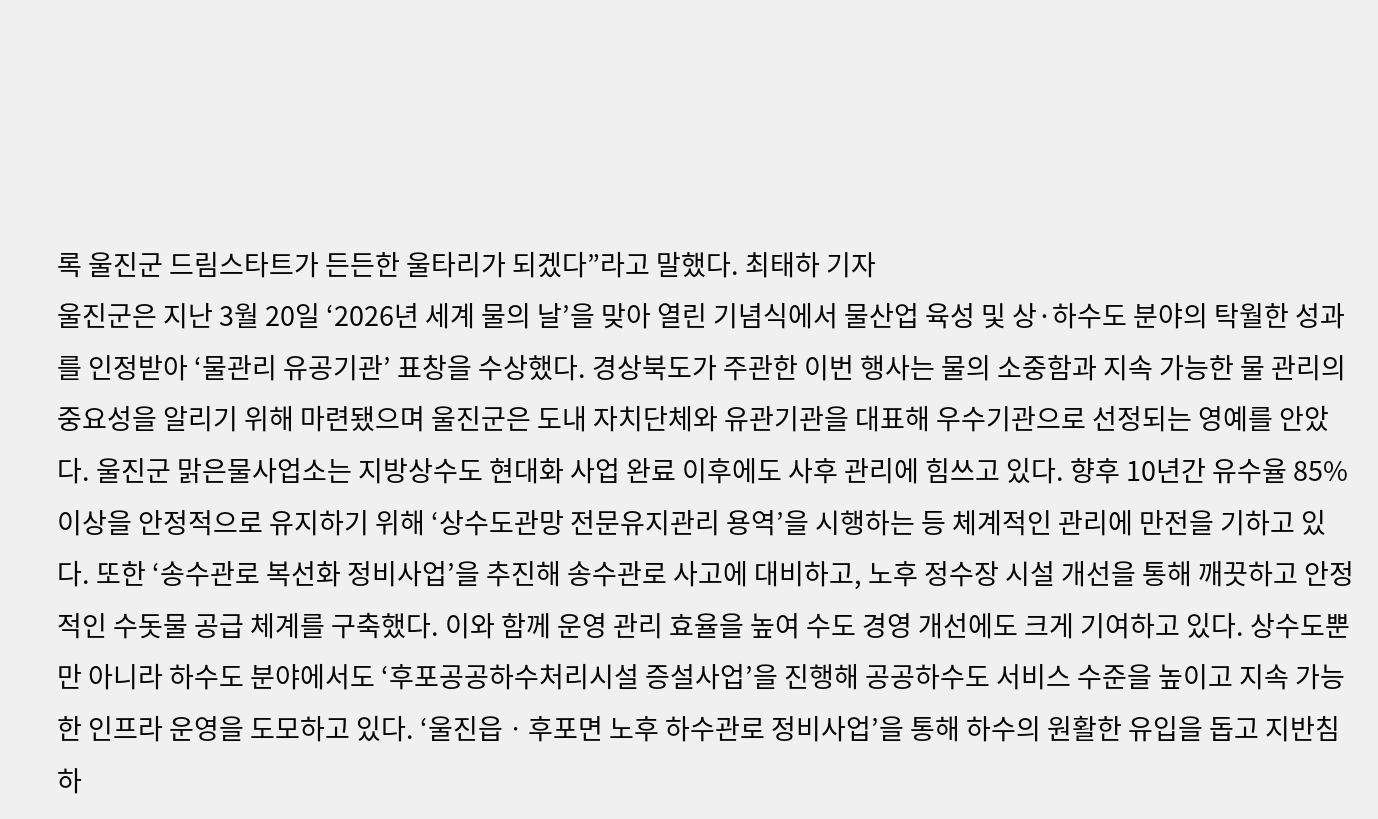록 울진군 드림스타트가 든든한 울타리가 되겠다”라고 말했다. 최태하 기자
울진군은 지난 3월 20일 ‘2026년 세계 물의 날’을 맞아 열린 기념식에서 물산업 육성 및 상·하수도 분야의 탁월한 성과를 인정받아 ‘물관리 유공기관’ 표창을 수상했다. 경상북도가 주관한 이번 행사는 물의 소중함과 지속 가능한 물 관리의 중요성을 알리기 위해 마련됐으며 울진군은 도내 자치단체와 유관기관을 대표해 우수기관으로 선정되는 영예를 안았다. 울진군 맑은물사업소는 지방상수도 현대화 사업 완료 이후에도 사후 관리에 힘쓰고 있다. 향후 10년간 유수율 85% 이상을 안정적으로 유지하기 위해 ‘상수도관망 전문유지관리 용역’을 시행하는 등 체계적인 관리에 만전을 기하고 있다. 또한 ‘송수관로 복선화 정비사업’을 추진해 송수관로 사고에 대비하고, 노후 정수장 시설 개선을 통해 깨끗하고 안정적인 수돗물 공급 체계를 구축했다. 이와 함께 운영 관리 효율을 높여 수도 경영 개선에도 크게 기여하고 있다. 상수도뿐만 아니라 하수도 분야에서도 ‘후포공공하수처리시설 증설사업’을 진행해 공공하수도 서비스 수준을 높이고 지속 가능한 인프라 운영을 도모하고 있다. ‘울진읍ㆍ후포면 노후 하수관로 정비사업’을 통해 하수의 원활한 유입을 돕고 지반침하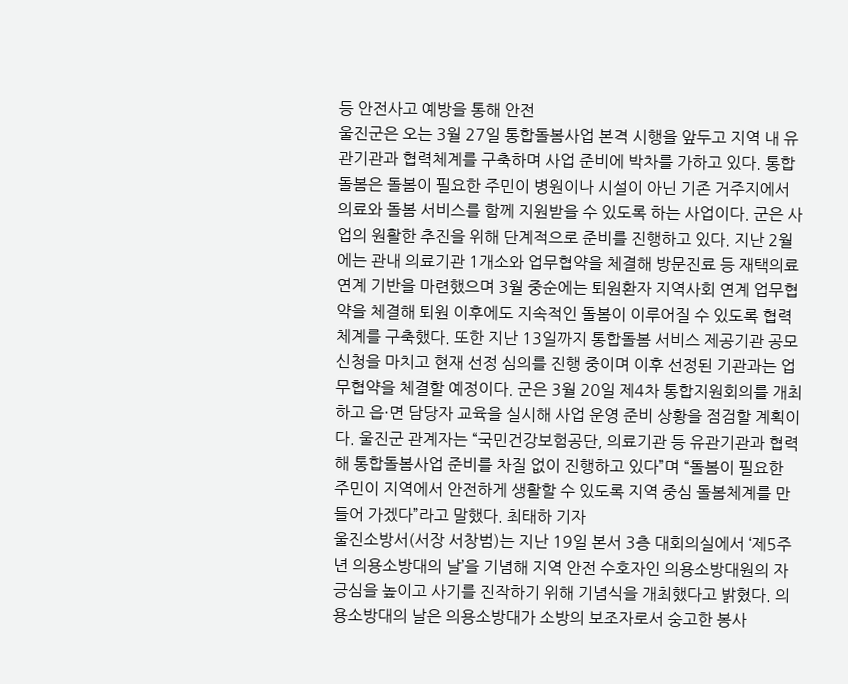등 안전사고 예방을 통해 안전
울진군은 오는 3월 27일 통합돌봄사업 본격 시행을 앞두고 지역 내 유관기관과 협력체계를 구축하며 사업 준비에 박차를 가하고 있다. 통합돌봄은 돌봄이 필요한 주민이 병원이나 시설이 아닌 기존 거주지에서 의료와 돌봄 서비스를 함께 지원받을 수 있도록 하는 사업이다. 군은 사업의 원활한 추진을 위해 단계적으로 준비를 진행하고 있다. 지난 2월에는 관내 의료기관 1개소와 업무협약을 체결해 방문진료 등 재택의료 연계 기반을 마련했으며 3월 중순에는 퇴원환자 지역사회 연계 업무협약을 체결해 퇴원 이후에도 지속적인 돌봄이 이루어질 수 있도록 협력체계를 구축했다. 또한 지난 13일까지 통합돌봄 서비스 제공기관 공모 신청을 마치고 현재 선정 심의를 진행 중이며 이후 선정된 기관과는 업무협약을 체결할 예정이다. 군은 3월 20일 제4차 통합지원회의를 개최하고 읍·면 담당자 교육을 실시해 사업 운영 준비 상황을 점검할 계획이다. 울진군 관계자는 “국민건강보험공단, 의료기관 등 유관기관과 협력해 통합돌봄사업 준비를 차질 없이 진행하고 있다”며 “돌봄이 필요한 주민이 지역에서 안전하게 생활할 수 있도록 지역 중심 돌봄체계를 만들어 가겠다”라고 말했다. 최태하 기자
울진소방서(서장 서창범)는 지난 19일 본서 3층 대회의실에서 ‘제5주년 의용소방대의 날’을 기념해 지역 안전 수호자인 의용소방대원의 자긍심을 높이고 사기를 진작하기 위해 기념식을 개최했다고 밝혔다. 의용소방대의 날은 의용소방대가 소방의 보조자로서 숭고한 봉사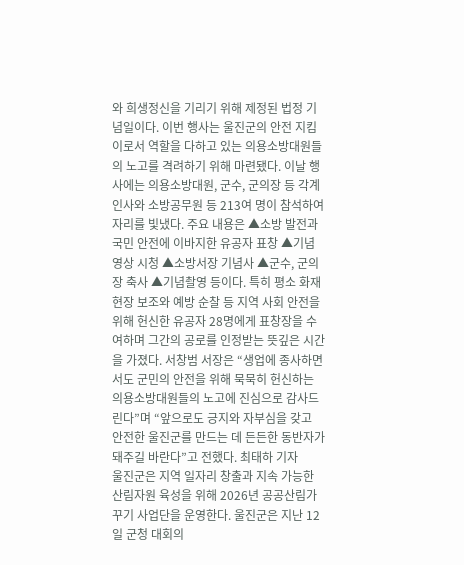와 희생정신을 기리기 위해 제정된 법정 기념일이다. 이번 행사는 울진군의 안전 지킴이로서 역할을 다하고 있는 의용소방대원들의 노고를 격려하기 위해 마련됐다. 이날 행사에는 의용소방대원, 군수, 군의장 등 각계 인사와 소방공무원 등 213여 명이 참석하여 자리를 빛냈다. 주요 내용은 ▲소방 발전과 국민 안전에 이바지한 유공자 표창 ▲기념 영상 시청 ▲소방서장 기념사 ▲군수, 군의장 축사 ▲기념촬영 등이다. 특히 평소 화재현장 보조와 예방 순찰 등 지역 사회 안전을 위해 헌신한 유공자 28명에게 표창장을 수여하며 그간의 공로를 인정받는 뜻깊은 시간을 가졌다. 서창범 서장은 “생업에 종사하면서도 군민의 안전을 위해 묵묵히 헌신하는 의용소방대원들의 노고에 진심으로 감사드린다”며 “앞으로도 긍지와 자부심을 갖고 안전한 울진군를 만드는 데 든든한 동반자가 돼주길 바란다”고 전했다. 최태하 기자
울진군은 지역 일자리 창출과 지속 가능한 산림자원 육성을 위해 2026년 공공산림가꾸기 사업단을 운영한다. 울진군은 지난 12일 군청 대회의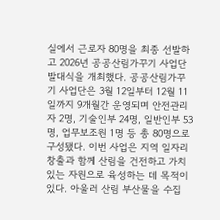실에서 근로자 80명을 최종 선발하고 2026년 공공산림가꾸기 사업단 발대식을 개최했다. 공공산림가꾸기 사업단은 3월 12일부터 12월 11일까지 9개월간 운영되며 안전관리자 2명, 기술인부 24명, 일반인부 53명, 업무보조원 1명 등 총 80명으로 구성됐다. 이번 사업은 지역 일자리 창출과 함께 산림을 건전하고 가치 있는 자원으로 육성하는 데 목적이 있다. 아울러 산림 부산물을 수집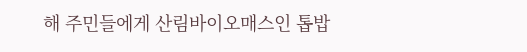해 주민들에게 산림바이오매스인 톱밥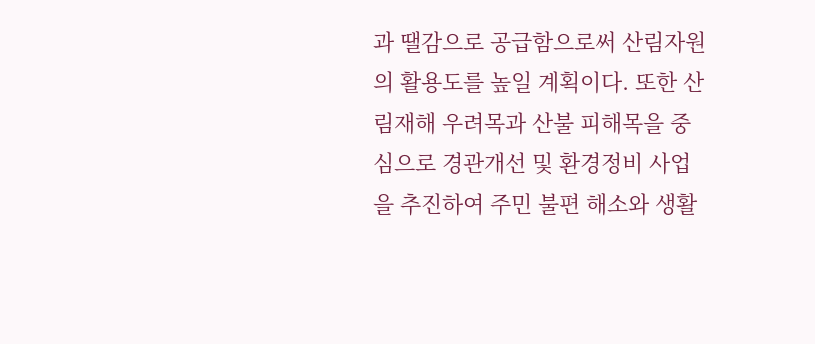과 땔감으로 공급함으로써 산림자원의 활용도를 높일 계획이다. 또한 산림재해 우려목과 산불 피해목을 중심으로 경관개선 및 환경정비 사업을 추진하여 주민 불편 해소와 생활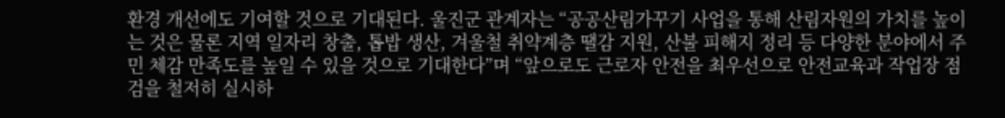환경 개선에도 기여할 것으로 기대된다. 울진군 관계자는 “공공산림가꾸기 사업을 통해 산림자원의 가치를 높이는 것은 물론 지역 일자리 창출, 톱밥 생산, 겨울철 취약계층 땔감 지원, 산불 피해지 정리 등 다양한 분야에서 주민 체감 만족도를 높일 수 있을 것으로 기대한다”며 “앞으로도 근로자 안전을 최우선으로 안전교육과 작업장 점검을 철저히 실시하